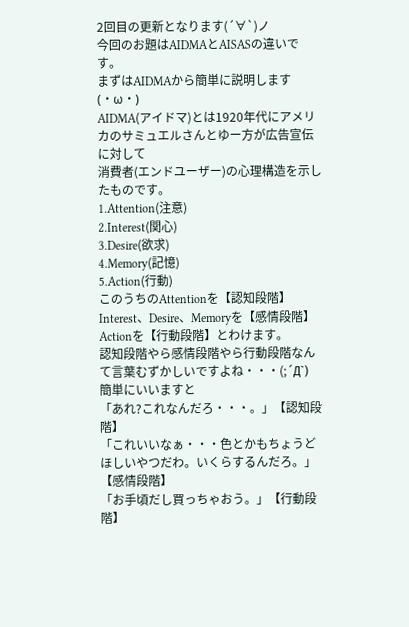2回目の更新となります(´∀`)ノ
今回のお題はAIDMAとAISASの違いです。
まずはAIDMAから簡単に説明します(・ω・)
AIDMA(アイドマ)とは1920年代にアメリカのサミュエルさんとゆー方が広告宣伝に対して
消費者(エンドユーザー)の心理構造を示したものです。
1.Attention(注意)
2.Interest(関心)
3.Desire(欲求)
4.Memory(記憶)
5.Action(行動)
このうちのAttentionを【認知段階】
Interest、Desire、Memoryを【感情段階】
Actionを【行動段階】とわけます。
認知段階やら感情段階やら行動段階なんて言葉むずかしいですよね・・・(;´Д`)
簡単にいいますと
「あれ?これなんだろ・・・。」【認知段階】
「これいいなぁ・・・色とかもちょうどほしいやつだわ。いくらするんだろ。」【感情段階】
「お手頃だし買っちゃおう。」【行動段階】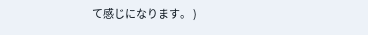て感じになります。 )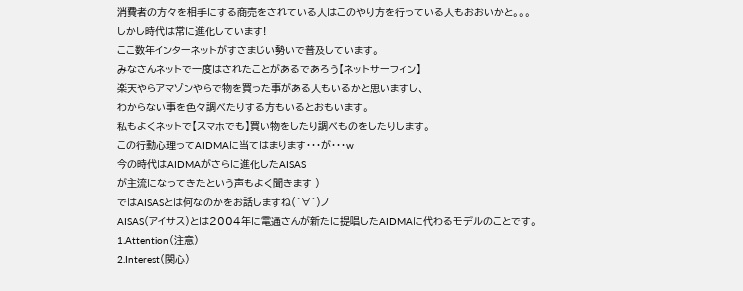消費者の方々を相手にする商売をされている人はこのやり方を行っている人もおおいかと。。。
しかし時代は常に進化しています!
ここ数年インターネットがすさまじい勢いで普及しています。
みなさんネットで一度はされたことがあるであろう【ネットサーフィン】
楽天やらアマゾンやらで物を買った事がある人もいるかと思いますし、
わからない事を色々調べたりする方もいるとおもいます。
私もよくネットで【スマホでも】買い物をしたり調べものをしたりします。
この行動心理ってAIDMAに当てはまります・・・が・・・w
今の時代はAIDMAがさらに進化したAISAS
が主流になってきたという声もよく聞きます )
ではAISASとは何なのかをお話しますね(´∀`)ノ
AISAS(アイサス)とは2004年に電通さんが新たに提唱したAIDMAに代わるモデルのことです。
1.Attention(注意)
2.Interest(関心)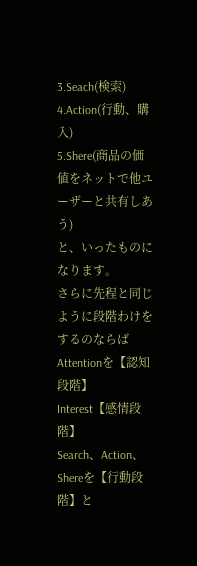3.Seach(検索)
4.Action(行動、購入)
5.Shere(商品の価値をネットで他ユーザーと共有しあう)
と、いったものになります。
さらに先程と同じように段階わけをするのならば
Attentionを【認知段階】
Interest【感情段階】
Search、Action、Shereを【行動段階】と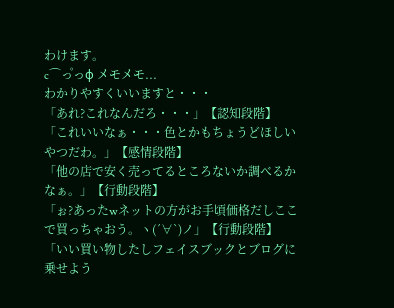わけます。
c⌒っ゚っφ メモメモ...
わかりやすくいいますと・・・
「あれ?これなんだろ・・・」【認知段階】
「これいいなぁ・・・色とかもちょうどほしいやつだわ。」【感情段階】
「他の店で安く売ってるところないか調べるかなぁ。」【行動段階】
「ぉ?あったwネットの方がお手頃価格だしここで買っちゃおう。ヽ(´∀`)ノ」【行動段階】
「いい買い物したしフェイスブックとブログに乗せよう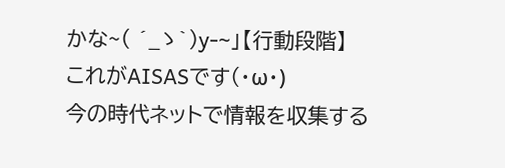かな~( ´_ゝ`)y-~」【行動段階】
これがAISASです(・ω・)
今の時代ネットで情報を収集する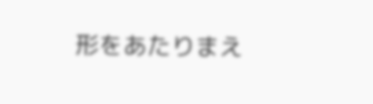形をあたりまえ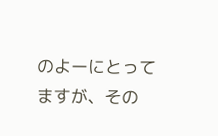のよーにとってますが、その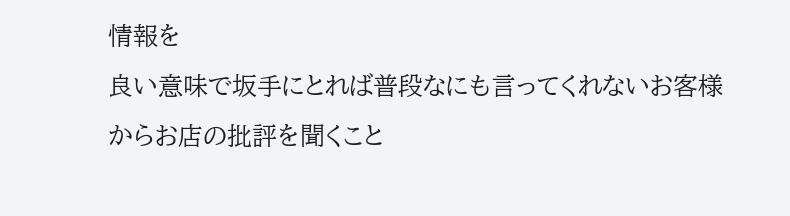情報を
良い意味で坂手にとれば普段なにも言ってくれないお客様からお店の批評を聞くこと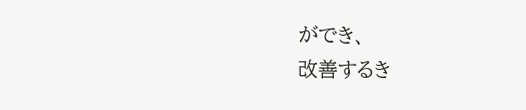ができ、
改善するき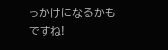っかけになるかもですね!